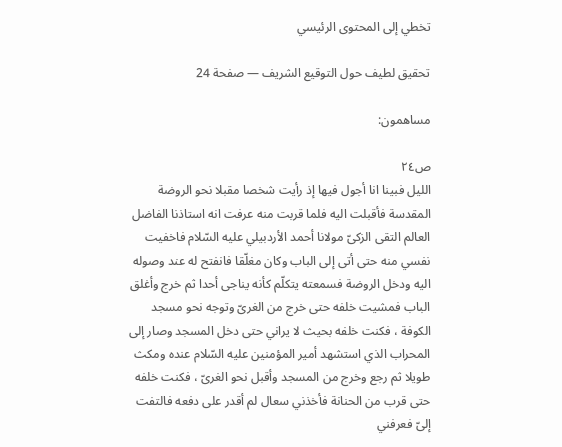تخطي إلى المحتوى الرئيسي

تحقيق لطيف حول التوقيع الشريف — صفحة 24

مساهمون:

ص٢٤
الليل فبينا انا أجول فيها إذ رأيت شخصا مقبلا نحو الروضة المقدسة فأقبلت اليه فلما قربت منه عرفت انه استاذنا الفاضل العالم التقى الزكىّ مولانا أحمد الأردبيلي عليه السّلام فاخفيت نفسي منه حتى أتى إلى الباب وكان مغلّقا فانفتح له عند وصوله اليه ودخل الروضة فسمعته يتكلّم كأنه يناجى أحدا ثم خرج وأغلق الباب فمشيت خلفه حتى خرج من الغرىّ وتوجه نحو مسجد الكوفة ، فكنت خلفه بحيث لا يراني حتى دخل المسجد وصار إلى المحراب الذي استشهد أمير المؤمنين عليه السّلام عنده ومكث طويلا ثم رجع وخرج من المسجد وأقبل نحو الغرىّ ، فكنت خلفه حتى قرب من الحنانة فأخذني سعال لم أقدر على دفعه فالتفت إلىّ فعرفني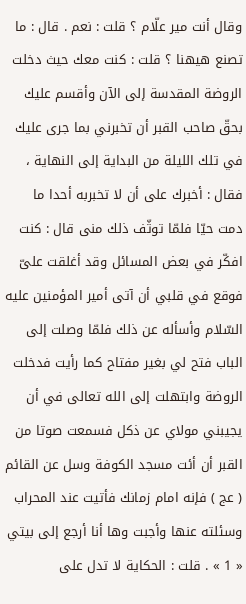وقال أنت مير علّام ؟ قلت : نعم . قال : ما تصنع هيهنا ؟ قلت : كنت معك حيث دخلت الروضة المقدسة إلى الآن وأقسم عليك بحقّ صاحب القبر أن تخبرني بما جرى عليك في تلك الليلة من البداية إلى النهاية ، فقال : أخبرك على أن لا تخبربه أحدا ما دمت حيّا فلمّا توثّف ذلك منى قال : كنت افكّر في بعض المسائل وقد أغلقت علىّ فوقع في قلبي أن آتى أمير المؤمنين عليه السّلام وأسأله عن ذلك فلمّا وصلت إلى الباب فتح لي بغير مفتاح كما رأيت فدخلت الروضة وابتهلت إلى الله تعالى في أن يجيبني مولاي عن ذكل فسمعت صوتا من القبر أن أئت مسجد الكوفة وسل عن القائم ( عج ) فإنه امام زمانك فأتيت عند المحراب وسئلته عنها وأجبت وها أنا أرجع إلى بيتي « 1 » . قلت : الحكاية لا تدل على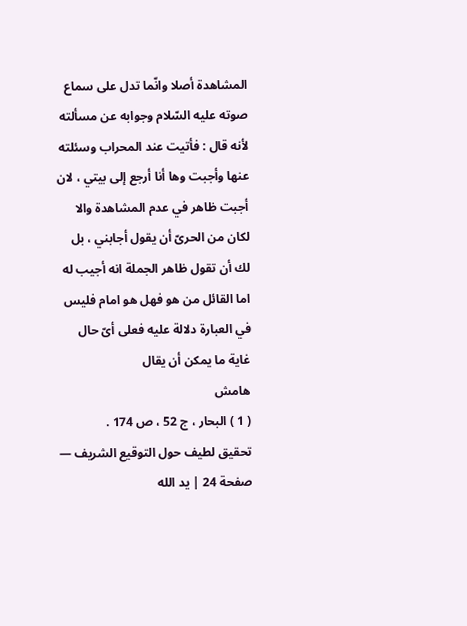المشاهدة أصلا وانّما تدل على سماع صوته عليه السّلام وجوابه عن مسألته لأنه قال : فأتيت عند المحراب وسئلته عنها وأجبت وها أنا أرجع إلى بيتي ، لان أجبت ظاهر في عدم المشاهدة والا لكان من الحرىّ أن يقول أجابني ، بل لك أن تقول ظاهر الجملة انه أجيب له اما القائل من هو فهل هو امام فليس في العبارة دلالة عليه فعلى أىّ حال غاية ما يمكن أن يقال
هامش
( 1 ) البحار ، ج 52 ، ص 174 .
تحقيق لطيف حول التوقيع الشريف — صفحة 24 | يد الله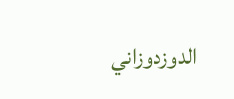الدوزدوزاني